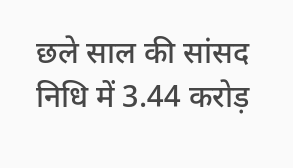छले साल की सांसद निधि में 3.44 करोड़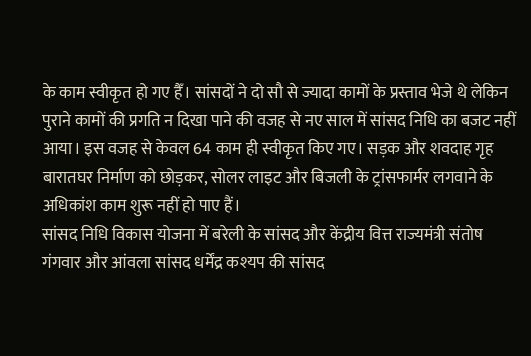के काम स्वीकृत हो गए हैँ। सांसदों ने दो सौ से ज्यादा कामों के प्रस्ताव भेजे थे लेकिन पुराने कामों की प्रगति न दिखा पाने की वजह से नए साल में सांसद निधि का बजट नहीं आया। इस वजह से केवल 64 काम ही स्वीकृत किए गए। सड़क और शवदाह गृह बारातघर निर्माण को छोड़कर, सोलर लाइट और बिजली के ट्रांसफार्मर लगवाने के अधिकांश काम शुरू नहीं हो पाए हैं।
सांसद निधि विकास योजना में बरेली के सांसद और केंद्रीय वित्त राज्यमंत्री संतोष गंगवार और आंवला सांसद धर्मेंद्र कश्यप की सांसद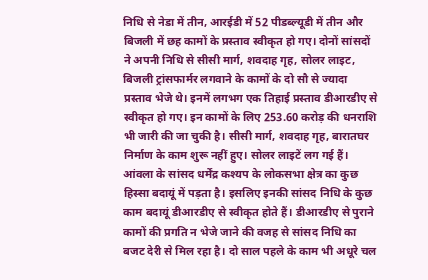निधि से नेडा में तीन, आरईडी में 52 पीडब्ल्यूडी में तीन और बिजली में छह कामों के प्रस्ताव स्वीकृत हो गए। दोनों सांसदों ने अपनी निधि से सीसी मार्ग, शवदाह गृह, सोलर लाइट, बिजली ट्रांसफार्मर लगवाने के कामों के दो सौ से ज्यादा प्रस्ताव भेजे थे। इनमें लगभग एक तिहाई प्रस्ताव डीआरडीए से स्वीकृत हो गए। इन कामों के लिए 253.60 करोड़ की धनराशि भी जारी की जा चुकी है। सीसी मार्ग, शवदाह गृह, बारातघर निर्माण के काम शुरू नहीं हुए। सोलर लाइटें लग गई हैं। आंवला के सांसद धर्मेंद्र कश्यप के लोकसभा क्षेत्र का कुछ हिस्सा बदायूं में पड़ता है। इसलिए इनकी सांसद निधि के कुछ काम बदायूं डीआरडीए से स्वीकृत होते हैं। डीआरडीए से पुराने कामों की प्रगति न भेजे जाने की वजह से सांसद निधि का बजट देरी से मिल रहा है। दो साल पहले के काम भी अधूरे चल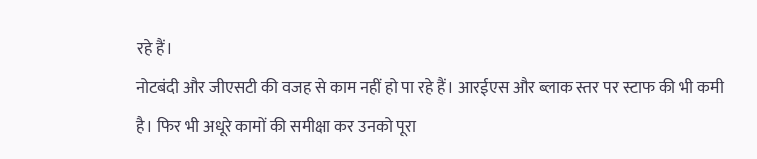रहे हैं।
नोटबंदी और जीएसटी की वजह से काम नहीं हो पा रहे हैं। आरईएस और ब्लाक स्तर पर स्टाफ की भी कमी है। फिर भी अधूरे कामों की समीक्षा कर उनको पूरा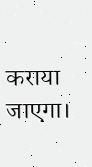कराया जाएगा।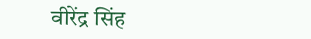वीरेंद्र सिंह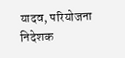यादव, परियोजना निदेशक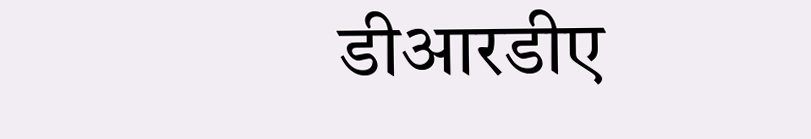डीआरडीए